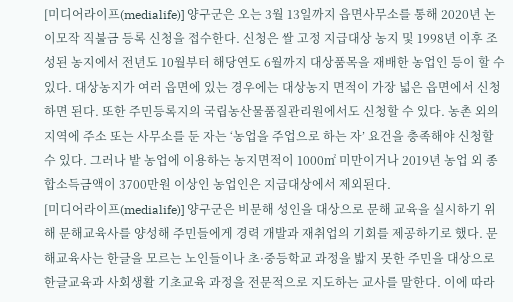[미디어라이프(medialife)] 양구군은 오는 3월 13일까지 읍면사무소를 통해 2020년 논 이모작 직불금 등록 신청을 접수한다. 신청은 쌀 고정 지급대상 농지 및 1998년 이후 조성된 농지에서 전년도 10월부터 해당연도 6월까지 대상품목을 재배한 농업인 등이 할 수 있다. 대상농지가 여러 읍면에 있는 경우에는 대상농지 면적이 가장 넓은 읍면에서 신청하면 된다. 또한 주민등록지의 국립농산물품질관리원에서도 신청할 수 있다. 농촌 외의 지역에 주소 또는 사무소를 둔 자는 ‘농업을 주업으로 하는 자’ 요건을 충족해야 신청할 수 있다. 그러나 밭 농업에 이용하는 농지면적이 1000㎡ 미만이거나 2019년 농업 외 종합소득금액이 3700만원 이상인 농업인은 지급대상에서 제외된다.
[미디어라이프(medialife)] 양구군은 비문해 성인을 대상으로 문해 교육을 실시하기 위해 문해교육사를 양성해 주민들에게 경력 개발과 재취업의 기회를 제공하기로 했다. 문해교육사는 한글을 모르는 노인들이나 초·중등학교 과정을 밟지 못한 주민을 대상으로 한글교육과 사회생활 기초교육 과정을 전문적으로 지도하는 교사를 말한다. 이에 따라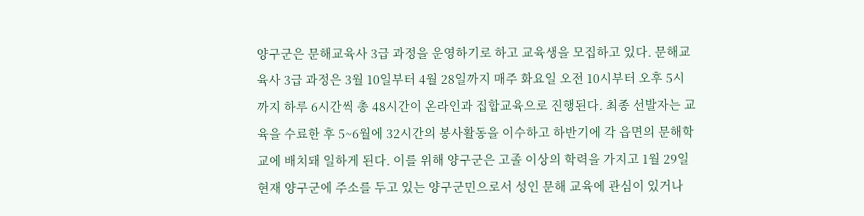양구군은 문해교육사 3급 과정을 운영하기로 하고 교육생을 모집하고 있다. 문해교육사 3급 과정은 3월 10일부터 4월 28일까지 매주 화요일 오전 10시부터 오후 5시까지 하루 6시간씩 총 48시간이 온라인과 집합교육으로 진행된다. 최종 선발자는 교육을 수료한 후 5~6월에 32시간의 봉사활동을 이수하고 하반기에 각 읍면의 문해학교에 배치돼 일하게 된다. 이를 위해 양구군은 고졸 이상의 학력을 가지고 1월 29일 현재 양구군에 주소를 두고 있는 양구군민으로서 성인 문해 교육에 관심이 있거나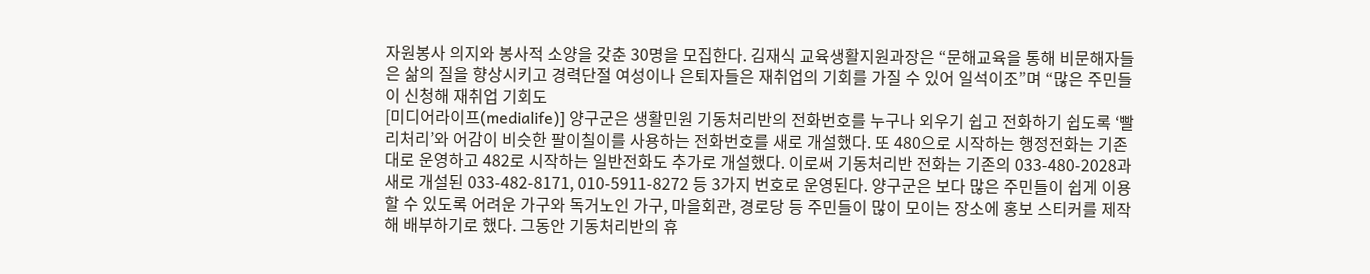자원봉사 의지와 봉사적 소양을 갖춘 30명을 모집한다. 김재식 교육생활지원과장은 “문해교육을 통해 비문해자들은 삶의 질을 향상시키고 경력단절 여성이나 은퇴자들은 재취업의 기회를 가질 수 있어 일석이조”며 “많은 주민들이 신청해 재취업 기회도
[미디어라이프(medialife)] 양구군은 생활민원 기동처리반의 전화번호를 누구나 외우기 쉽고 전화하기 쉽도록 ‘빨리처리’와 어감이 비슷한 팔이칠이를 사용하는 전화번호를 새로 개설했다. 또 480으로 시작하는 행정전화는 기존대로 운영하고 482로 시작하는 일반전화도 추가로 개설했다. 이로써 기동처리반 전화는 기존의 033-480-2028과 새로 개설된 033-482-8171, 010-5911-8272 등 3가지 번호로 운영된다. 양구군은 보다 많은 주민들이 쉽게 이용할 수 있도록 어려운 가구와 독거노인 가구, 마을회관, 경로당 등 주민들이 많이 모이는 장소에 홍보 스티커를 제작해 배부하기로 했다. 그동안 기동처리반의 휴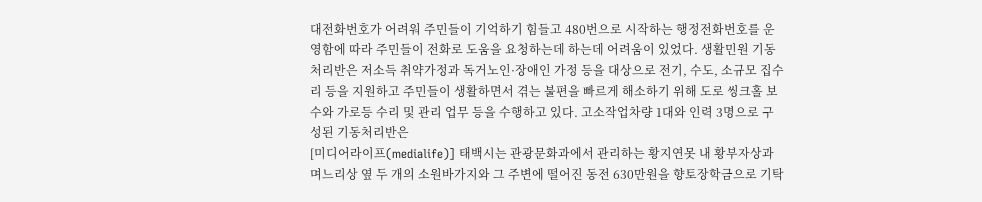대전화번호가 어려워 주민들이 기억하기 힘들고 480번으로 시작하는 행정전화번호를 운영함에 따라 주민들이 전화로 도움을 요청하는데 하는데 어려움이 있었다. 생활민원 기동처리반은 저소득 취약가정과 독거노인·장애인 가정 등을 대상으로 전기, 수도, 소규모 집수리 등을 지원하고 주민들이 생활하면서 겪는 불편을 빠르게 해소하기 위해 도로 씽크홀 보수와 가로등 수리 및 관리 업무 등을 수행하고 있다. 고소작업차량 1대와 인력 3명으로 구성된 기동처리반은
[미디어라이프(medialife)] 태백시는 관광문화과에서 관리하는 황지연못 내 황부자상과 며느리상 옆 두 개의 소원바가지와 그 주변에 떨어진 동전 630만원을 향토장학금으로 기탁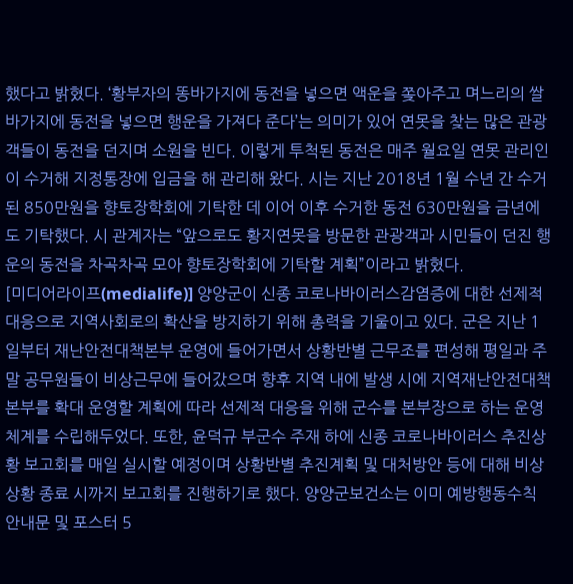했다고 밝혔다. ‘황부자의 똥바가지에 동전을 넣으면 액운을 쫒아주고 며느리의 쌀바가지에 동전을 넣으면 행운을 가져다 준다’는 의미가 있어 연못을 찾는 많은 관광객들이 동전을 던지며 소원을 빈다. 이렇게 투척된 동전은 매주 월요일 연못 관리인이 수거해 지정통장에 입금을 해 관리해 왔다. 시는 지난 2018년 1월 수년 간 수거된 850만원을 향토장학회에 기탁한 데 이어 이후 수거한 동전 630만원을 금년에도 기탁했다. 시 관계자는 “앞으로도 황지연못을 방문한 관광객과 시민들이 던진 행운의 동전을 차곡차곡 모아 향토장학회에 기탁할 계획”이라고 밝혔다.
[미디어라이프(medialife)] 양양군이 신종 코로나바이러스감염증에 대한 선제적 대응으로 지역사회로의 확산을 방지하기 위해 총력을 기울이고 있다. 군은 지난 1일부터 재난안전대책본부 운영에 들어가면서 상황반별 근무조를 편성해 평일과 주말 공무원들이 비상근무에 들어갔으며 향후 지역 내에 발생 시에 지역재난안전대책본부를 확대 운영할 계획에 따라 선제적 대응을 위해 군수를 본부장으로 하는 운영체계를 수립해두었다. 또한, 윤덕규 부군수 주재 하에 신종 코로나바이러스 추진상황 보고회를 매일 실시할 예정이며 상황반별 추진계획 및 대처방안 등에 대해 비상상황 종료 시까지 보고회를 진행하기로 했다. 양양군보건소는 이미 예방행동수칙 안내문 및 포스터 5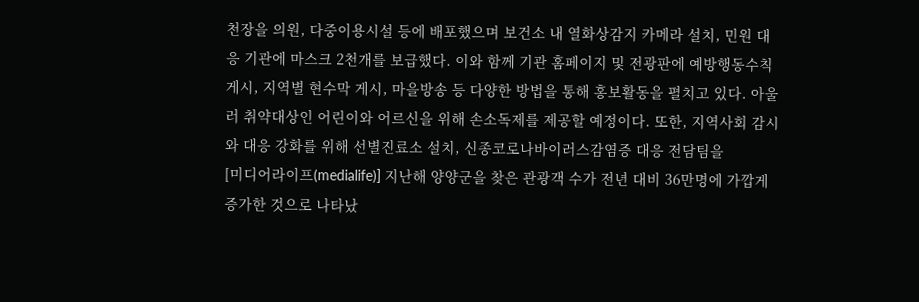천장을 의원, 다중이용시설 등에 배포했으며 보건소 내 열화상감지 카메라 설치, 민원 대응 기관에 마스크 2천개를 보급했다. 이와 함께 기관 홈페이지 및 전광판에 예방행동수칙 게시, 지역별 현수막 게시, 마을방송 등 다양한 방법을 통해 홍보활동을 펼치고 있다. 아울러 취약대상인 어린이와 어르신을 위해 손소독제를 제공할 예정이다. 또한, 지역사회 감시와 대응 강화를 위해 선별진료소 설치, 신종코로나바이러스감염증 대응 전담팀을
[미디어라이프(medialife)] 지난해 양양군을 찾은 관광객 수가 전년 대비 36만명에 가깝게 증가한 것으로 나타났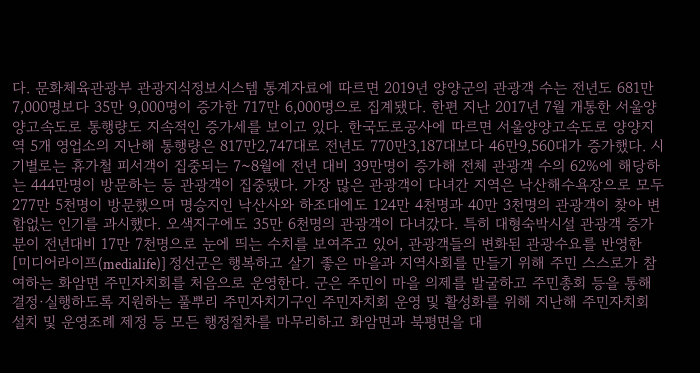다. 문화체육관광부 관광지식정보시스템 통계자료에 따르면 2019년 양양군의 관광객 수는 전년도 681만 7,000명보다 35만 9,000명이 증가한 717만 6,000명으로 집계됐다. 한편 지난 2017년 7월 개통한 서울양양고속도로 통행량도 지속적인 증가세를 보이고 있다. 한국도로공사에 따르면 서울양양고속도로 양양지역 5개 영업소의 지난해 통행량은 817만2,747대로 전년도 770만3,187대보다 46만9,560대가 증가했다. 시기별로는 휴가철 피서객이 집중되는 7~8월에 전년 대비 39만명이 증가해 전체 관광객 수의 62%에 해당하는 444만명이 방문하는 등 관광객이 집중됐다. 가장 많은 관광객이 다녀간 지역은 낙산해수욕장으로 모두 277만 5천명이 방문했으며 명승지인 낙산사와 하조대에도 124만 4천명과 40만 3천명의 관광객이 찾아 변함없는 인기를 과시했다. 오색지구에도 35만 6천명의 관광객이 다녀갔다. 특히 대형숙박시설 관광객 증가분이 전년대비 17만 7천명으로 눈에 띄는 수치를 보여주고 있어, 관광객들의 변화된 관광수요를 반영한
[미디어라이프(medialife)] 정선군은 행복하고 살기 좋은 마을과 지역사회를 만들기 위해 주민 스스로가 참여하는 화암면 주민자치회를 처음으로 운영한다. 군은 주민이 마을 의제를 발굴하고 주민총회 등을 통해 결정·실행하도록 지원하는 풀뿌리 주민자치기구인 주민자치회 운영 및 활성화를 위해 지난해 주민자치회 설치 및 운영조례 제정 등 모든 행정절차를 마무리하고 화암면과 북평면을 대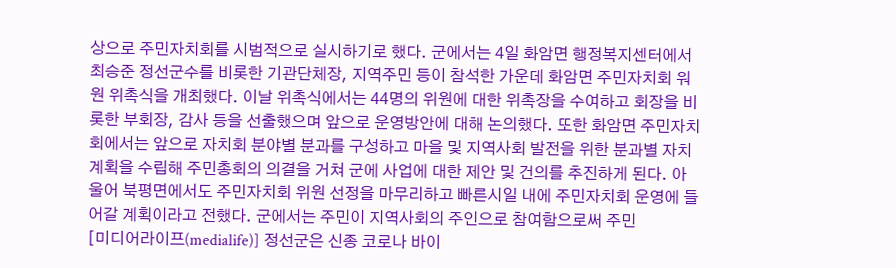상으로 주민자치회를 시범적으로 실시하기로 했다. 군에서는 4일 화암면 행정복지센터에서 최승준 정선군수를 비롯한 기관단체장, 지역주민 등이 참석한 가운데 화암면 주민자치회 워원 위촉식을 개최했다. 이날 위촉식에서는 44명의 위원에 대한 위촉장을 수여하고 회장을 비롯한 부회장, 감사 등을 선출했으며 앞으로 운영방안에 대해 논의했다. 또한 화암면 주민자치회에서는 앞으로 자치회 분야별 분과를 구성하고 마을 및 지역사회 발전을 위한 분과별 자치계획을 수립해 주민총회의 의결을 거쳐 군에 사업에 대한 제안 및 건의를 추진하게 된다. 아울어 북평면에서도 주민자치회 위원 선정을 마무리하고 빠른시일 내에 주민자치회 운영에 들어갈 계획이라고 전했다. 군에서는 주민이 지역사회의 주인으로 참여함으로써 주민
[미디어라이프(medialife)] 정선군은 신종 코로나 바이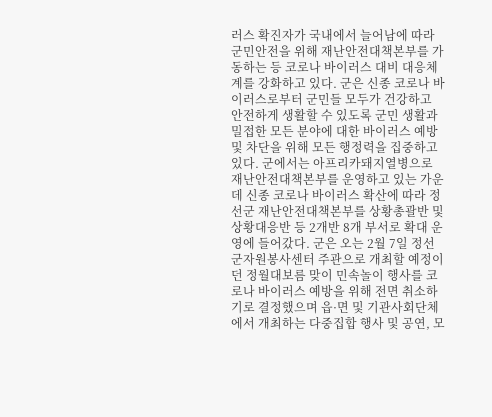러스 확진자가 국내에서 늘어남에 따라 군민안전을 위해 재난안전대책본부를 가동하는 등 코로나 바이러스 대비 대응체계를 강화하고 있다. 군은 신종 코로나 바이러스로부터 군민들 모두가 건강하고 안전하게 생활할 수 있도록 군민 생활과 밀접한 모든 분야에 대한 바이러스 예방 및 차단을 위해 모든 행정력을 집중하고 있다. 군에서는 아프리카돼지열병으로 재난안전대책본부를 운영하고 있는 가운데 신종 코로나 바이러스 확산에 따라 정선군 재난안전대책본부를 상황총괄반 및 상황대응반 등 2개반 8개 부서로 확대 운영에 들어갔다. 군은 오는 2월 7일 정선군자원봉사센터 주관으로 개최할 예정이던 정월대보름 맞이 민속놀이 행사를 코로나 바이러스 예방을 위해 전면 취소하기로 결정했으며 읍·면 및 기관사회단체에서 개최하는 다중집합 행사 및 공연, 모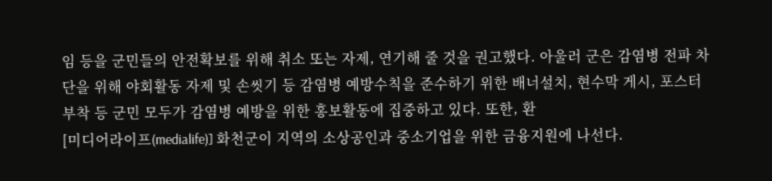임 등을 군민들의 안전확보를 위해 취소 또는 자제, 연기해 줄 것을 권고했다. 아울러 군은 감염병 전파 차단을 위해 야회활동 자제 및 손씻기 등 감염병 예방수칙을 준수하기 위한 배너설치, 현수막 게시, 포스터 부착 등 군민 모두가 감염병 예방을 위한 홍보활동에 집중하고 있다. 또한, 환
[미디어라이프(medialife)] 화천군이 지역의 소상공인과 중소기업을 위한 금융지원에 나선다.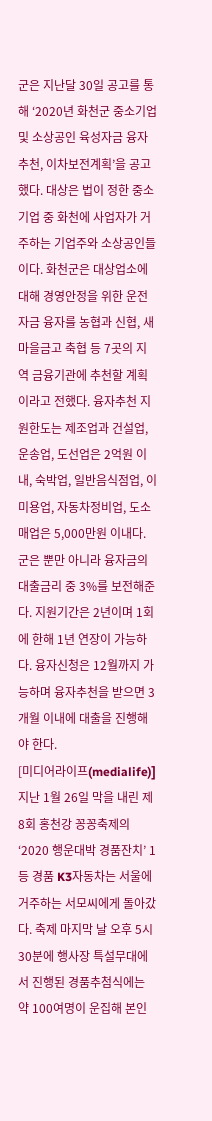군은 지난달 30일 공고를 통해 ‘2020년 화천군 중소기업 및 소상공인 육성자금 융자추천, 이차보전계획’을 공고했다. 대상은 법이 정한 중소기업 중 화천에 사업자가 거주하는 기업주와 소상공인들이다. 화천군은 대상업소에 대해 경영안정을 위한 운전자금 융자를 농협과 신협, 새마을금고 축협 등 7곳의 지역 금융기관에 추천할 계획이라고 전했다. 융자추천 지원한도는 제조업과 건설업, 운송업, 도선업은 2억원 이내, 숙박업, 일반음식점업, 이미용업, 자동차정비업, 도소매업은 5,000만원 이내다. 군은 뿐만 아니라 융자금의 대출금리 중 3%를 보전해준다. 지원기간은 2년이며 1회에 한해 1년 연장이 가능하다. 융자신청은 12월까지 가능하며 융자추천을 받으면 3개월 이내에 대출을 진행해야 한다.
[미디어라이프(medialife)]지난 1월 26일 막을 내린 제8회 홍천강 꽁꽁축제의 ‘2020 행운대박 경품잔치’ 1등 경품 K3자동차는 서울에 거주하는 서모씨에게 돌아갔다. 축제 마지막 날 오후 5시 30분에 행사장 특설무대에서 진행된 경품추첨식에는 약 100여명이 운집해 본인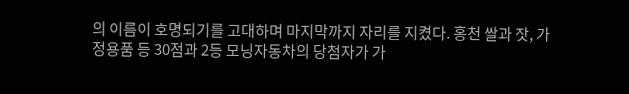의 이름이 호명되기를 고대하며 마지막까지 자리를 지켰다. 홍천 쌀과 잣, 가정용품 등 30점과 2등 모닝자동차의 당첨자가 가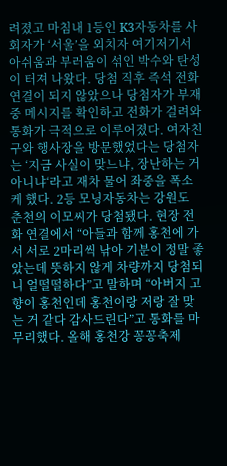려졌고 마침내 1등인 K3자동차를 사회자가 ‘서울’을 외치자 여기저기서 아쉬움과 부러움이 섞인 박수와 탄성이 터져 나왔다. 당첨 직후 즉석 전화 연결이 되지 않았으나 당첨자가 부재중 메시지를 확인하고 전화가 걸려와 통화가 극적으로 이루어졌다. 여자친구와 행사장을 방문했었다는 당첨자는 ‘지금 사실이 맞느냐, 장난하는 거 아니냐‘라고 재차 물어 좌중을 폭소케 했다. 2등 모닝자동차는 강원도 춘천의 이모씨가 당첨됐다. 현장 전화 연결에서 “아들과 함께 홍천에 가서 서로 2마리씩 낚아 기분이 정말 좋았는데 뜻하지 않게 차량까지 당첨되니 얼떨떨하다”고 말하며 “아버지 고향이 홍천인데 홍천이랑 저랑 잘 맞는 거 같다 감사드린다”고 통화를 마무리했다. 올해 홍천강 꽁꽁축제